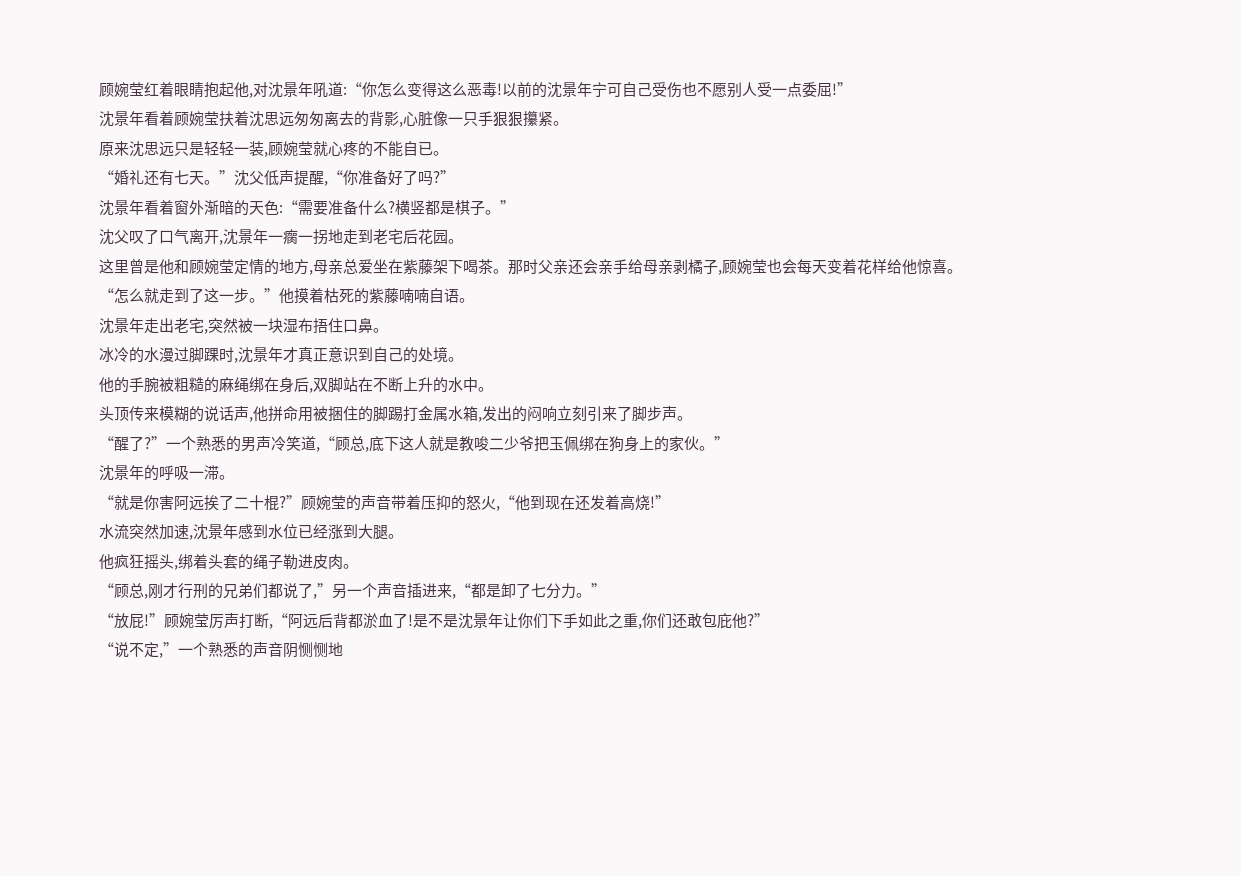顾婉莹红着眼睛抱起他,对沈景年吼道:“你怎么变得这么恶毒!以前的沈景年宁可自己受伤也不愿别人受一点委屈!”
沈景年看着顾婉莹扶着沈思远匆匆离去的背影,心脏像一只手狠狠攥紧。
原来沈思远只是轻轻一装,顾婉莹就心疼的不能自已。
“婚礼还有七天。”沈父低声提醒,“你准备好了吗?”
沈景年看着窗外渐暗的天色:“需要准备什么?横竖都是棋子。”
沈父叹了口气离开,沈景年一瘸一拐地走到老宅后花园。
这里曾是他和顾婉莹定情的地方,母亲总爱坐在紫藤架下喝茶。那时父亲还会亲手给母亲剥橘子,顾婉莹也会每天变着花样给他惊喜。
“怎么就走到了这一步。”他摸着枯死的紫藤喃喃自语。
沈景年走出老宅,突然被一块湿布捂住口鼻。
冰冷的水漫过脚踝时,沈景年才真正意识到自己的处境。
他的手腕被粗糙的麻绳绑在身后,双脚站在不断上升的水中。
头顶传来模糊的说话声,他拼命用被捆住的脚踢打金属水箱,发出的闷响立刻引来了脚步声。
“醒了?”一个熟悉的男声冷笑道,“顾总,底下这人就是教唆二少爷把玉佩绑在狗身上的家伙。”
沈景年的呼吸一滞。
“就是你害阿远挨了二十棍?”顾婉莹的声音带着压抑的怒火,“他到现在还发着高烧!”
水流突然加速,沈景年感到水位已经涨到大腿。
他疯狂摇头,绑着头套的绳子勒进皮肉。
“顾总,刚才行刑的兄弟们都说了,”另一个声音插进来,“都是卸了七分力。”
“放屁!”顾婉莹厉声打断,“阿远后背都淤血了!是不是沈景年让你们下手如此之重,你们还敢包庇他?”
“说不定,”一个熟悉的声音阴恻恻地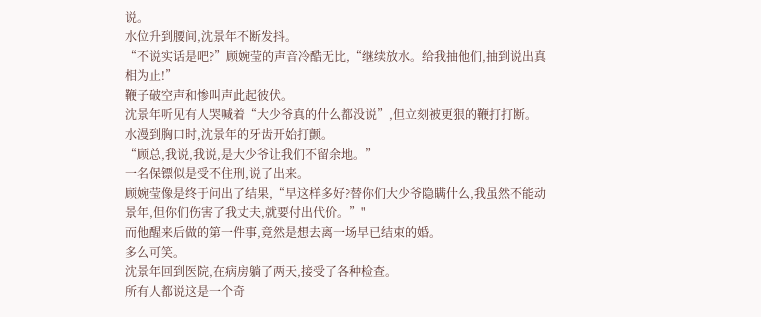说。
水位升到腰间,沈景年不断发抖。
“不说实话是吧?”顾婉莹的声音冷酷无比,“继续放水。给我抽他们,抽到说出真相为止!”
鞭子破空声和惨叫声此起彼伏。
沈景年听见有人哭喊着“大少爷真的什么都没说”,但立刻被更狠的鞭打打断。
水漫到胸口时,沈景年的牙齿开始打颤。
“顾总,我说,我说,是大少爷让我们不留余地。”
一名保镖似是受不住刑,说了出来。
顾婉莹像是终于问出了结果,“早这样多好?替你们大少爷隐瞒什么,我虽然不能动景年,但你们伤害了我丈夫,就要付出代价。”"
而他醒来后做的第一件事,竟然是想去离一场早已结束的婚。
多么可笑。
沈景年回到医院,在病房躺了两天,接受了各种检查。
所有人都说这是一个奇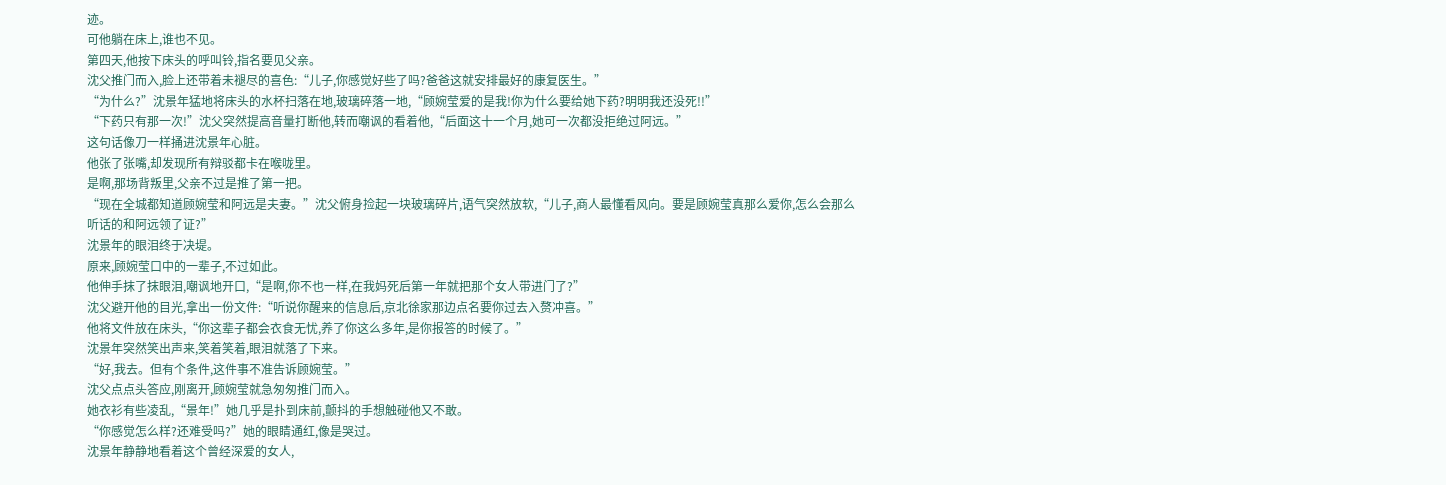迹。
可他躺在床上,谁也不见。
第四天,他按下床头的呼叫铃,指名要见父亲。
沈父推门而入,脸上还带着未褪尽的喜色:“儿子,你感觉好些了吗?爸爸这就安排最好的康复医生。”
“为什么?”沈景年猛地将床头的水杯扫落在地,玻璃碎落一地,“顾婉莹爱的是我!你为什么要给她下药?明明我还没死!!”
“下药只有那一次!”沈父突然提高音量打断他,转而嘲讽的看着他,“后面这十一个月,她可一次都没拒绝过阿远。”
这句话像刀一样捅进沈景年心脏。
他张了张嘴,却发现所有辩驳都卡在喉咙里。
是啊,那场背叛里,父亲不过是推了第一把。
“现在全城都知道顾婉莹和阿远是夫妻。”沈父俯身捡起一块玻璃碎片,语气突然放软,“儿子,商人最懂看风向。要是顾婉莹真那么爱你,怎么会那么听话的和阿远领了证?”
沈景年的眼泪终于决堤。
原来,顾婉莹口中的一辈子,不过如此。
他伸手抹了抹眼泪,嘲讽地开口,“是啊,你不也一样,在我妈死后第一年就把那个女人带进门了?”
沈父避开他的目光,拿出一份文件:“听说你醒来的信息后,京北徐家那边点名要你过去入赘冲喜。”
他将文件放在床头,“你这辈子都会衣食无忧,养了你这么多年,是你报答的时候了。”
沈景年突然笑出声来,笑着笑着,眼泪就落了下来。
“好,我去。但有个条件,这件事不准告诉顾婉莹。”
沈父点点头答应,刚离开,顾婉莹就急匆匆推门而入。
她衣衫有些凌乱,“景年!”她几乎是扑到床前,颤抖的手想触碰他又不敢。
“你感觉怎么样?还难受吗?”她的眼睛通红,像是哭过。
沈景年静静地看着这个曾经深爱的女人,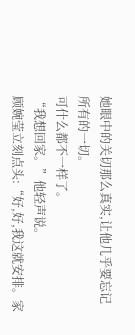她眼中的关切那么真实,让他几乎要忘记所有的一切。
可什么都不一样了。
“我想回家。”他轻声说。
顾婉莹立刻点头:“好,好,我这就安排。家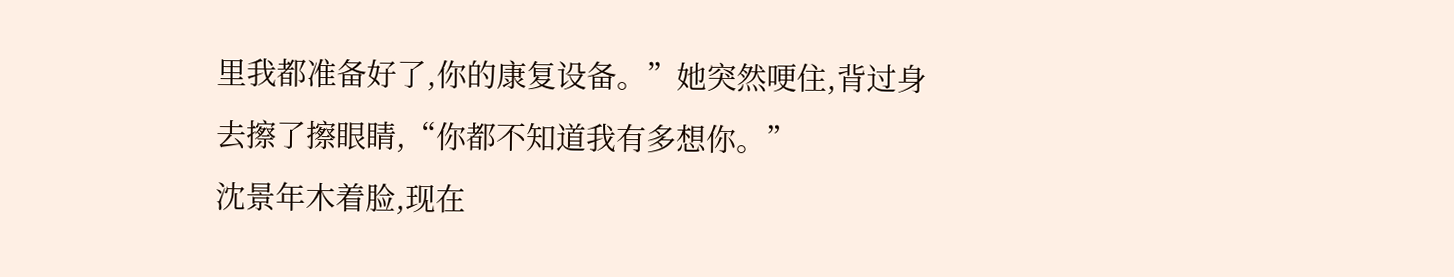里我都准备好了,你的康复设备。”她突然哽住,背过身去擦了擦眼睛,“你都不知道我有多想你。”
沈景年木着脸,现在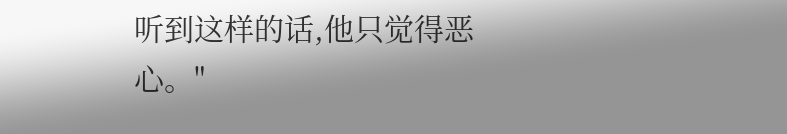听到这样的话,他只觉得恶心。"